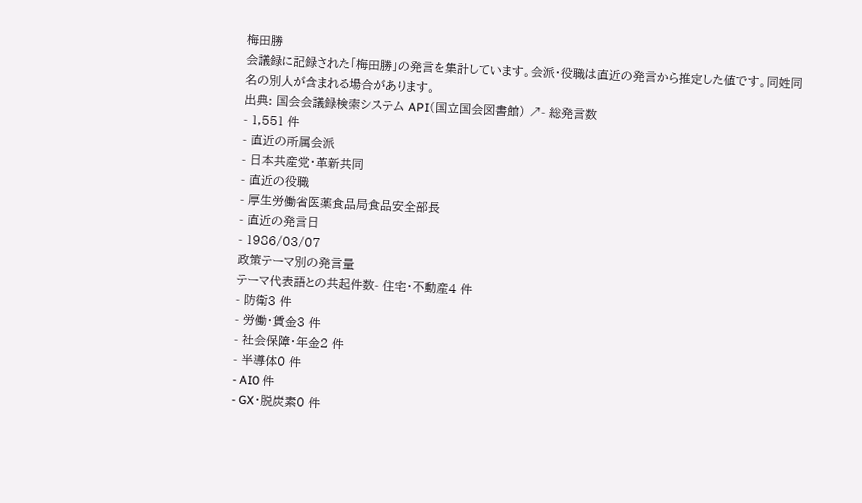梅田勝
会議録に記録された「梅田勝」の発言を集計しています。会派・役職は直近の発言から推定した値です。同姓同名の別人が含まれる場合があります。
出典: 国会会議録検索システム API(国立国会図書館) ↗- 総発言数
- 1,551 件
- 直近の所属会派
- 日本共産党・革新共同
- 直近の役職
- 厚生労働省医薬食品局食品安全部長
- 直近の発言日
- 1986/03/07
政策テーマ別の発言量
テーマ代表語との共起件数- 住宅・不動産4 件
- 防衛3 件
- 労働・賃金3 件
- 社会保障・年金2 件
- 半導体0 件
- AI0 件
- GX・脱炭素0 件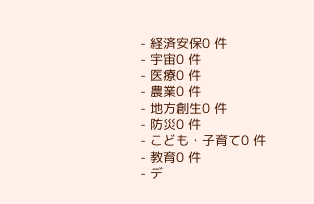- 経済安保0 件
- 宇宙0 件
- 医療0 件
- 農業0 件
- 地方創生0 件
- 防災0 件
- こども・子育て0 件
- 教育0 件
- デ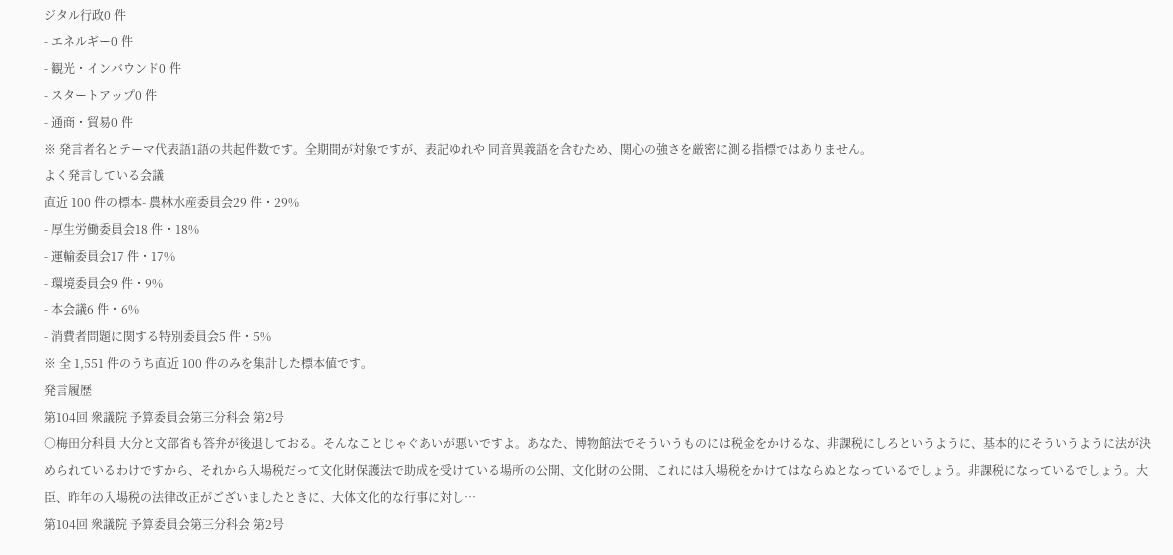ジタル行政0 件
- エネルギー0 件
- 観光・インバウンド0 件
- スタートアップ0 件
- 通商・貿易0 件
※ 発言者名とテーマ代表語1語の共起件数です。全期間が対象ですが、表記ゆれや 同音異義語を含むため、関心の強さを厳密に測る指標ではありません。
よく発言している会議
直近 100 件の標本- 農林水産委員会29 件・29%
- 厚生労働委員会18 件・18%
- 運輸委員会17 件・17%
- 環境委員会9 件・9%
- 本会議6 件・6%
- 消費者問題に関する特別委員会5 件・5%
※ 全 1,551 件のうち直近 100 件のみを集計した標本値です。
発言履歴
第104回 衆議院 予算委員会第三分科会 第2号
○梅田分科員 大分と文部省も答弁が後退しておる。そんなことじゃぐあいが悪いですよ。あなた、博物館法でそういうものには税金をかけるな、非課税にしろというように、基本的にそういうように法が決められているわけですから、それから入場税だって文化財保護法で助成を受けている場所の公開、文化財の公開、これには入場税をかけてはならぬとなっているでしょう。非課税になっているでしょう。大臣、昨年の入場税の法律改正がございましたときに、大体文化的な行事に対し…
第104回 衆議院 予算委員会第三分科会 第2号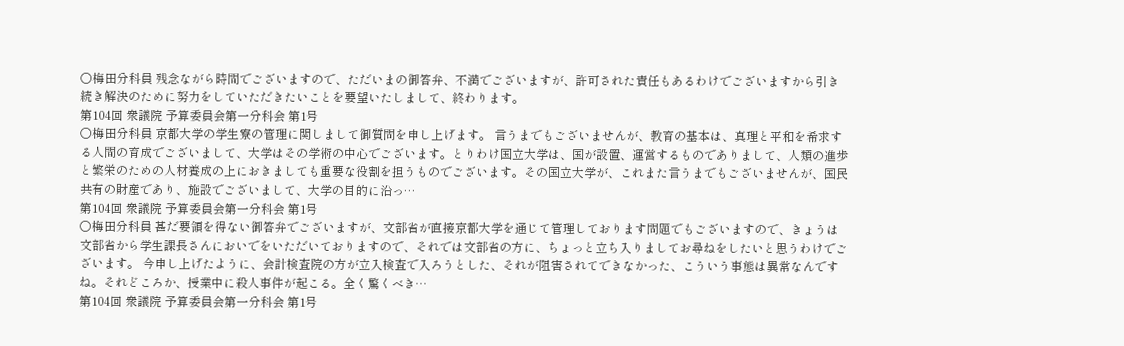○梅田分科員 残念ながら時間でございますので、ただいまの御答弁、不満でございますが、許可された責任もあるわけでございますから引き続き解決のために努力をしていただきたいことを要望いたしまして、終わります。
第104回 衆議院 予算委員会第一分科会 第1号
○梅田分科員 京都大学の学生寮の管理に関しまして御質問を申し上げます。 言うまでもございませんが、教育の基本は、真理と平和を希求する人間の育成でございまして、大学はその学術の中心でございます。とりわけ国立大学は、国が設置、運営するものでありまして、人類の進歩と繁栄のための人材養成の上におきましても重要な役割を担うものでございます。その国立大学が、これまた言うまでもございませんが、国民共有の財産であり、施設でございまして、大学の目的に沿っ…
第104回 衆議院 予算委員会第一分科会 第1号
○梅田分科員 甚だ要領を得ない御答弁でございますが、文部省が直接京都大学を通じて管理しております問題でもございますので、きょうは文部省から学生課長さんにおいでをいただいておりますので、それでは文部省の方に、ちょっと立ち入りましてお尋ねをしたいと思うわけでございます。 今申し上げたように、会計検査院の方が立入検査で入ろうとした、それが阻害されてできなかった、こういう事態は異常なんですね。それどころか、授業中に殺人事件が起こる。全く驚くべき…
第104回 衆議院 予算委員会第一分科会 第1号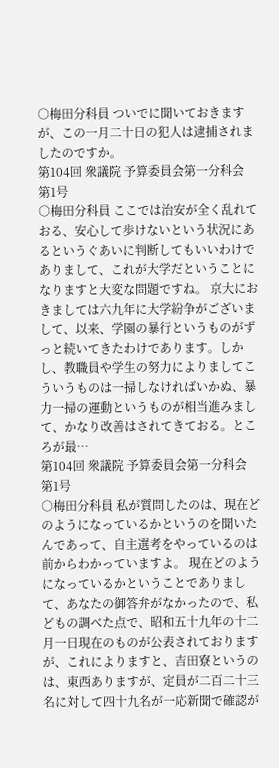○梅田分科員 ついでに聞いておきますが、この一月二十日の犯人は逮捕されましたのですか。
第104回 衆議院 予算委員会第一分科会 第1号
○梅田分科員 ここでは治安が全く乱れておる、安心して歩けないという状況にあるというぐあいに判断してもいいわけでありまして、これが大学だということになりますと大変な問題ですね。 京大におきましては六九年に大学紛争がございまして、以来、学園の暴行というものがずっと続いてきたわけであります。しかし、教職員や学生の努力によりましてこういうものは一掃しなければいかぬ、暴力一掃の運動というものが相当進みまして、かなり改善はされてきておる。ところが最…
第104回 衆議院 予算委員会第一分科会 第1号
○梅田分科員 私が質問したのは、現在どのようになっているかというのを聞いたんであって、自主選考をやっているのは前からわかっていますよ。 現在どのようになっているかということでありまして、あなたの御答弁がなかったので、私どもの調べた点で、昭和五十九年の十二月一日現在のものが公表されておりますが、これによりますと、吉田寮というのは、東西ありますが、定員が二百二十三名に対して四十九名が一応新聞で確認が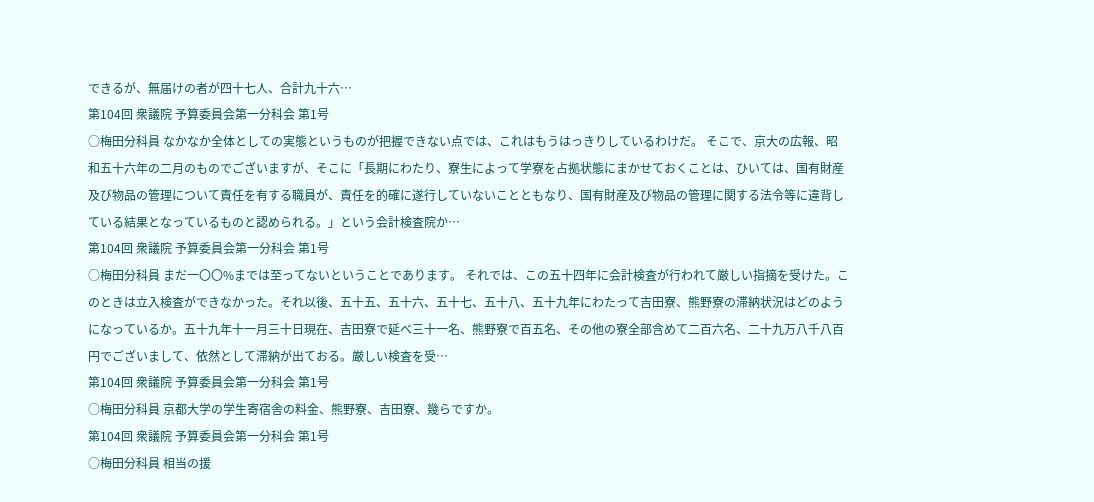できるが、無届けの者が四十七人、合計九十六…
第104回 衆議院 予算委員会第一分科会 第1号
○梅田分科員 なかなか全体としての実態というものが把握できない点では、これはもうはっきりしているわけだ。 そこで、京大の広報、昭和五十六年の二月のものでございますが、そこに「長期にわたり、寮生によって学寮を占拠状態にまかせておくことは、ひいては、国有財産及び物品の管理について責任を有する職員が、責任を的確に遂行していないことともなり、国有財産及び物品の管理に関する法令等に違背している結果となっているものと認められる。」という会計検査院か…
第104回 衆議院 予算委員会第一分科会 第1号
○梅田分科員 まだ一〇〇%までは至ってないということであります。 それでは、この五十四年に会計検査が行われて厳しい指摘を受けた。このときは立入検査ができなかった。それ以後、五十五、五十六、五十七、五十八、五十九年にわたって吉田寮、熊野寮の滞納状況はどのようになっているか。五十九年十一月三十日現在、吉田寮で延べ三十一名、熊野寮で百五名、その他の寮全部含めて二百六名、二十九万八千八百円でございまして、依然として滞納が出ておる。厳しい検査を受…
第104回 衆議院 予算委員会第一分科会 第1号
○梅田分科員 京都大学の学生寄宿舎の料金、熊野寮、吉田寮、幾らですか。
第104回 衆議院 予算委員会第一分科会 第1号
○梅田分科員 相当の援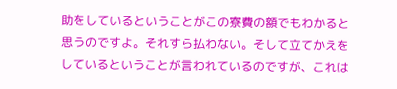助をしているということがこの寮費の額でもわかると思うのですよ。それすら払わない。そして立てかえをしているということが言われているのですが、これは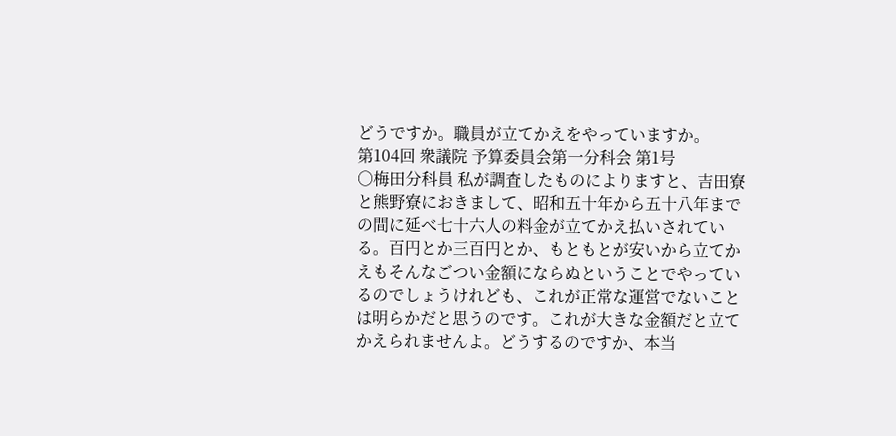どうですか。職員が立てかえをやっていますか。
第104回 衆議院 予算委員会第一分科会 第1号
○梅田分科員 私が調査したものによりますと、吉田寮と熊野寮におきまして、昭和五十年から五十八年までの間に延べ七十六人の料金が立てかえ払いされている。百円とか三百円とか、もともとが安いから立てかえもそんなごつい金額にならぬということでやっているのでしょうけれども、これが正常な運営でないことは明らかだと思うのです。これが大きな金額だと立てかえられませんよ。どうするのですか、本当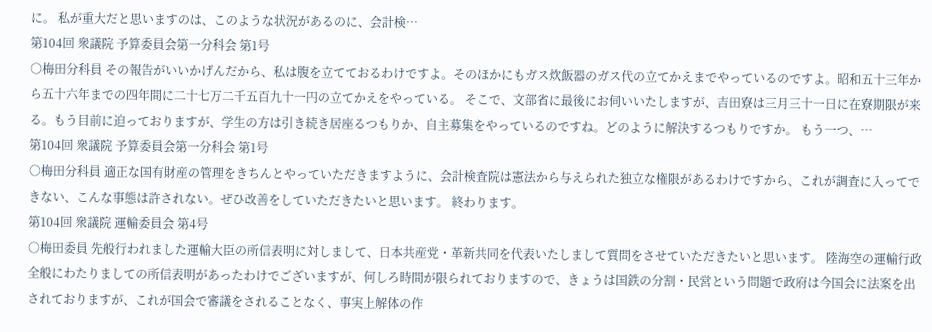に。 私が重大だと思いますのは、このような状況があるのに、会計検…
第104回 衆議院 予算委員会第一分科会 第1号
○梅田分科員 その報告がいいかげんだから、私は腹を立てておるわけですよ。そのほかにもガス炊飯器のガス代の立てかえまでやっているのですよ。昭和五十三年から五十六年までの四年間に二十七万二千五百九十一円の立てかえをやっている。 そこで、文部省に最後にお伺いいたしますが、吉田寮は三月三十一日に在寮期限が来る。もう目前に迫っておりますが、学生の方は引き続き居座るつもりか、自主募集をやっているのですね。どのように解決するつもりですか。 もう一つ、…
第104回 衆議院 予算委員会第一分科会 第1号
○梅田分科員 適正な国有財産の管理をきちんとやっていただきますように、会計検査院は憲法から与えられた独立な権限があるわけですから、これが調査に入ってできない、こんな事態は許されない。ぜひ改善をしていただきたいと思います。 終わります。
第104回 衆議院 運輸委員会 第4号
○梅田委員 先般行われました運輸大臣の所信表明に対しまして、日本共産党・革新共同を代表いたしまして質問をさせていただきたいと思います。 陸海空の運輸行政全般にわたりましての所信表明があったわけでございますが、何しろ時間が限られておりますので、きょうは国鉄の分割・民営という問題で政府は今国会に法案を出されておりますが、これが国会で審議をされることなく、事実上解体の作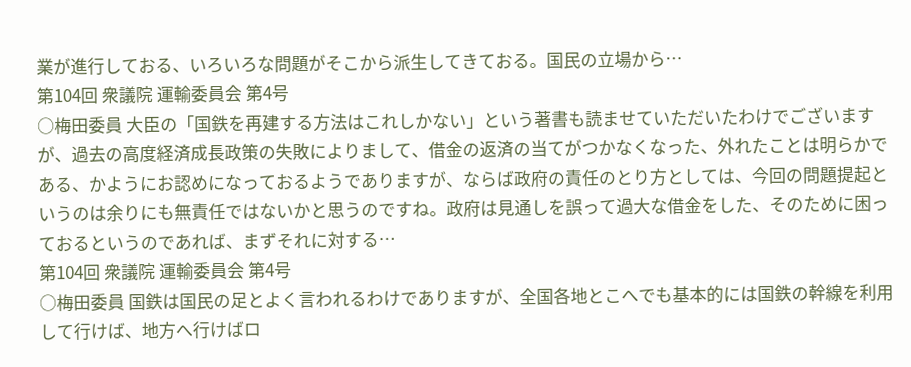業が進行しておる、いろいろな問題がそこから派生してきておる。国民の立場から…
第104回 衆議院 運輸委員会 第4号
○梅田委員 大臣の「国鉄を再建する方法はこれしかない」という著書も読ませていただいたわけでございますが、過去の高度経済成長政策の失敗によりまして、借金の返済の当てがつかなくなった、外れたことは明らかである、かようにお認めになっておるようでありますが、ならば政府の責任のとり方としては、今回の問題提起というのは余りにも無責任ではないかと思うのですね。政府は見通しを誤って過大な借金をした、そのために困っておるというのであれば、まずそれに対する…
第104回 衆議院 運輸委員会 第4号
○梅田委員 国鉄は国民の足とよく言われるわけでありますが、全国各地とこへでも基本的には国鉄の幹線を利用して行けば、地方へ行けばロ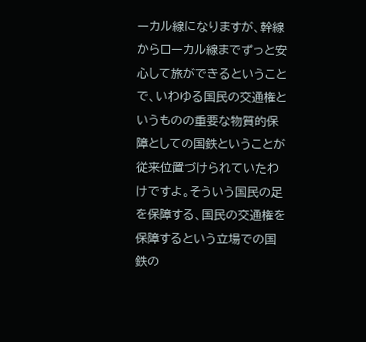ーカル線になりますが、幹線からローカル線までずっと安心して旅ができるということで、いわゆる国民の交通権というものの重要な物質的保障としての国鉄ということが従来位置づけられていたわけですよ。そういう国民の足を保障する、国民の交通権を保障するという立場での国鉄の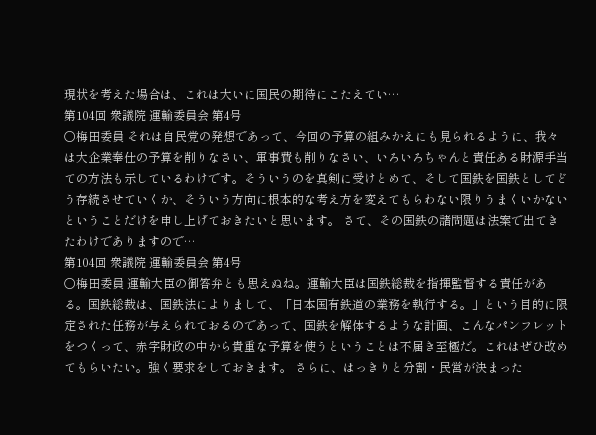現状を考えた場合は、これは大いに国民の期待にこたえてい…
第104回 衆議院 運輸委員会 第4号
○梅田委員 それは自民党の発想であって、今回の予算の組みかえにも見られるように、我々は大企業奉仕の予算を削りなさい、軍事費も削りなさい、いろいろちゃんと責任ある財源手当ての方法も示しているわけです。そういうのを真剣に受けとめて、そして国鉄を国鉄としてどう存続させていくか、そういう方向に根本的な考え方を変えてもらわない限りうまくいかないということだけを申し上げておきたいと思います。 さて、その国鉄の諸問題は法案で出てきたわけでありますので…
第104回 衆議院 運輸委員会 第4号
○梅田委員 運輸大臣の御答弁とも思えぬね。運輸大臣は国鉄総裁を指揮監督する責任がある。国鉄総裁は、国鉄法によりまして、「日本国有鉄道の業務を執行する。」という目的に限定された任務が与えられておるのであって、国鉄を解体するような計画、こんなパンフレットをつくって、赤字財政の中から貴重な予算を使うということは不届き至極だ。これはぜひ改めてもらいたい。強く要求をしておきます。 さらに、はっきりと分割・民営が決まった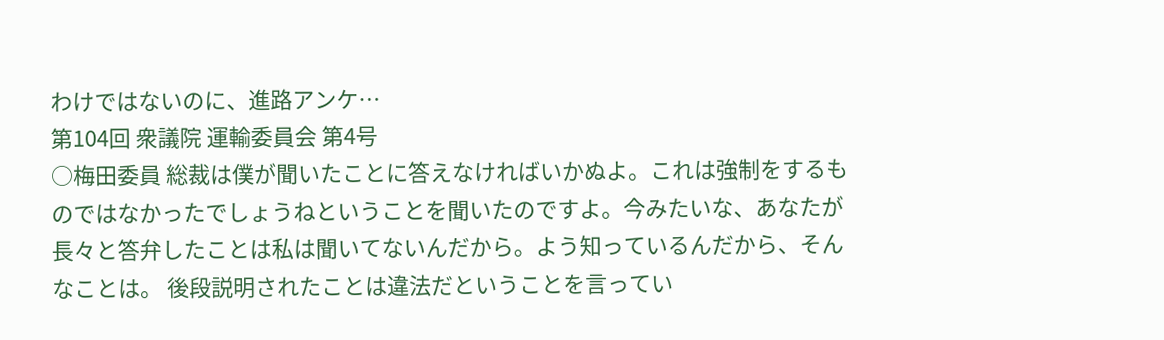わけではないのに、進路アンケ…
第104回 衆議院 運輸委員会 第4号
○梅田委員 総裁は僕が聞いたことに答えなければいかぬよ。これは強制をするものではなかったでしょうねということを聞いたのですよ。今みたいな、あなたが長々と答弁したことは私は聞いてないんだから。よう知っているんだから、そんなことは。 後段説明されたことは違法だということを言ってい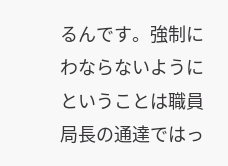るんです。強制にわならないようにということは職員局長の通達ではっ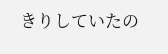きりしていたの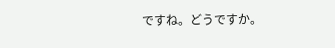ですね。どうですか。